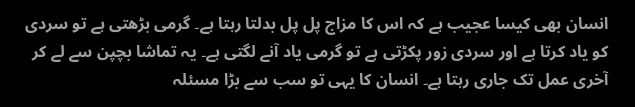انسان بھی کیسا عجیب ہے کہ اس کا مزاج پل پل بدلتا رہتا ہے۔ گرمی بڑھتی ہے تو سردی کو یاد کرتا ہے اور سردی زور پکڑتی ہے تو گرمی یاد آنے لگتی ہے۔ یہ تماشا بچپن سے لے کر آخری عمل تک جاری رہتا ہے۔ انسان کا یہی تو سب سے بڑا مسئلہ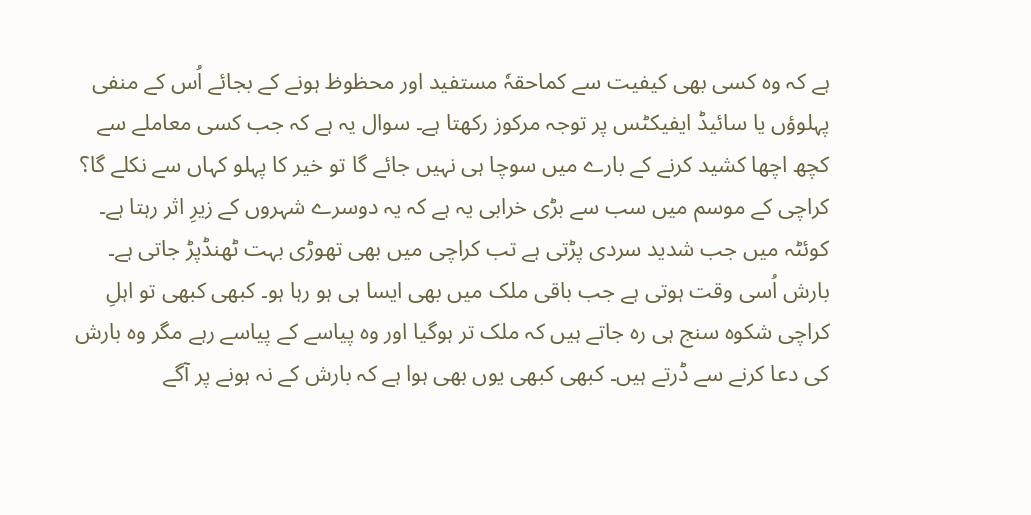ہے کہ وہ کسی بھی کیفیت سے کماحقہٗ مستفید اور محظوظ ہونے کے بجائے اُس کے منفی پہلوؤں یا سائیڈ ایفیکٹس پر توجہ مرکوز رکھتا ہے۔ سوال یہ ہے کہ جب کسی معاملے سے کچھ اچھا کشید کرنے کے بارے میں سوچا ہی نہیں جائے گا تو خیر کا پہلو کہاں سے نکلے گا؟ کراچی کے موسم میں سب سے بڑی خرابی یہ ہے کہ یہ دوسرے شہروں کے زیرِ اثر رہتا ہے۔ کوئٹہ میں جب شدید سردی پڑتی ہے تب کراچی میں بھی تھوڑی بہت ٹھنڈپڑ جاتی ہے۔ بارش اُسی وقت ہوتی ہے جب باقی ملک میں بھی ایسا ہی ہو رہا ہو۔ کبھی کبھی تو اہلِ کراچی شکوہ سنج ہی رہ جاتے ہیں کہ ملک تر ہوگیا اور وہ پیاسے کے پیاسے رہے مگر وہ بارش کی دعا کرنے سے ڈرتے ہیں۔ کبھی کبھی یوں بھی ہوا ہے کہ بارش کے نہ ہونے پر آگے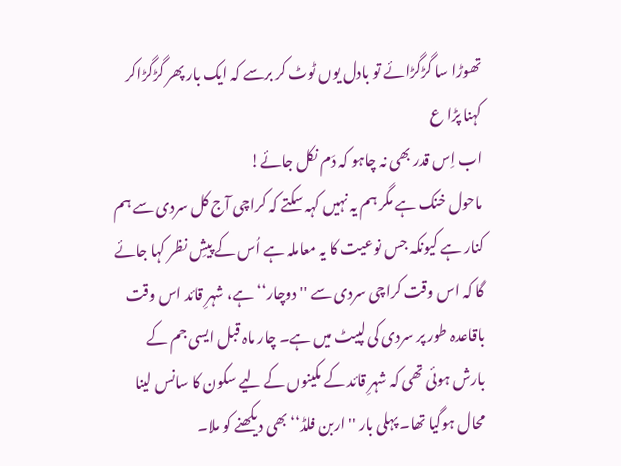تھوڑا سا گڑگڑائے تو بادل یوں ٹوٹ کر برسے کہ ایک بار پھر گڑگڑاکر کہنا پڑا ع
اب اِس قدر بھی نہ چاہو کہ دَم نکل جائے!
ماحول خنک ہے مگر ہم یہ نہیں کہہ سکتے کہ کراچی آج کل سردی سے ہم کنار ہے کیونکہ جس نوعیت کا یہ معاملہ ہے اُس کے پیشِ نظر کہا جائے گا کہ اس وقت کراچی سردی سے ''دوچار‘‘ ہے، شہرِ قائد اس وقت باقاعدہ طور پر سردی کی لپیٹ میں ہے۔ چار ماہ قبل ایسی جم کے بارش ہوئی تھی کہ شہرِ قائد کے مکینوں کے لیے سکون کا سانس لینا محال ہوگیا تھا۔ پہلی بار ''اربن فلڈ‘‘ بھی دیکھنے کو ملا۔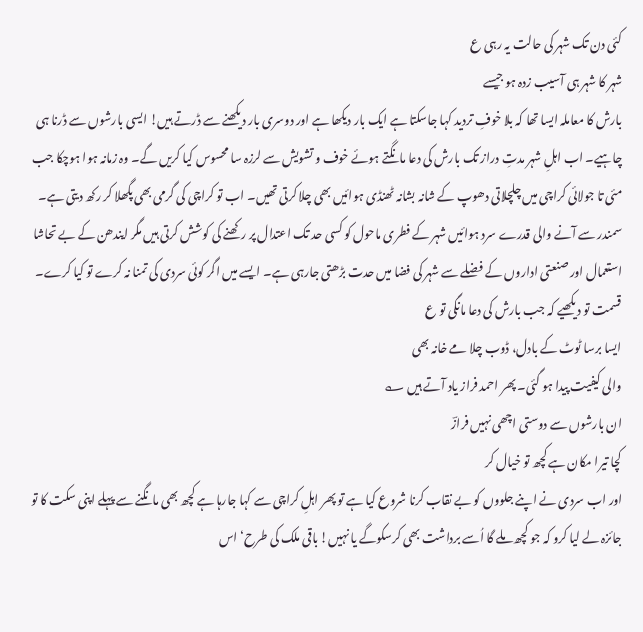کئی دن تک شہر کی حالت یہ رہی ع
شہر کا شہر ہی آسیب زدہ ہو جیسے
بارش کا معاملہ ایسا تھا کہ بلا خوفِ تردید کہا جاسکتا ہے ایک بار دیکھا ہے اور دوسری بار دیکھنے سے ڈرتے ہیں! ایسی بارشوں سے ڈرنا ہی چاہیے۔ اب اہلِ شہر مدتِ دراز تک بارش کی دعا مانگتے ہوئے خوف و تشویش سے لرزہ سا محسوس کیا کریں گے۔ وہ زمانہ ہوا ہوچکا جب مئی تا جولائی کراچی میں چلچلاتی دھوپ کے شانہ بشانہ ٹھنڈی ہوائیں بھی چلا کرتی تھیں۔ اب تو کراچی کی گرمی بھی پگھلا کر رکھ دیتی ہے۔ سمندر سے آنے والی قدرے سرد ہوائیں شہر کے فطری ماحول کو کسی حد تک اعتدال پر رکھنے کی کوشش کرتی ہیں مگر ایندھن کے بے تحاشا استعمال اور صنعتی اداروں کے فضلے سے شہر کی فضا میں حدت بڑھتی جارہی ہے۔ ایسے میں اگر کوئی سردی کی تمنا نہ کرے تو کیا کرے۔ قسمت تو دیکھیے کہ جب بارش کی دعا مانگی تو ع
ایسا برسا ٹوٹ کے بادل، ڈوب چلا مے خانہ بھی
والی کیفیت پیدا ہو گئی۔ پھر احمد فراز یاد آتے ہیں ؎
ان بارشوں سے دوستی اچھی نہیں فرازؔ
کچا تیرا مکان ہے کچھ تو خیال کر
اور اب سردی نے اپنے جلووں کو بے نقاب کرنا شروع کیا ہے تو پھر اہلِ کراچی سے کہا جارہا ہے کچھ بھی مانگنے سے پہلے اپنی سکت کا تو جائزہ لے لیا کرو کہ جو کچھ ملے گا اُسے برداشت بھی کرسکوگے یا نہیں! باقی ملک کی طرح‘ اس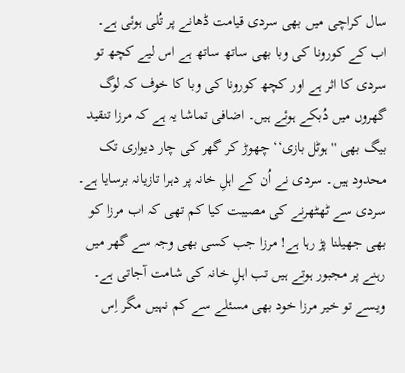سال کراچی میں بھی سردی قیامت ڈھانے پر تُلی ہوئی ہے۔ اب کے کورونا کی وبا بھی ساتھ ساتھ ہے اس لیے کچھ تو سردی کا اثر ہے اور کچھ کورونا کی وبا کا خوف کہ لوگ گھروں میں دُبکے ہوئے ہیں۔ اضافی تماشا یہ ہے کہ مرزا تنقید بیگ بھی ''ہوٹل بازی‘‘ چھوڑ کر گھر کی چار دیواری تک محدود ہیں۔ سردی نے اُن کے اہلِ خانہ پر دہرا تازیانہ برسایا ہے۔ سردی سے ٹھٹھرنے کی مصیبت کیا کم تھی کہ اب مرزا کو بھی جھیلنا پڑ رہا ہے! مرزا جب کسی بھی وجہ سے گھر میں رہنے پر مجبور ہوتے ہیں تب اہلِ خانہ کی شامت آجاتی ہے۔ ویسے تو خیر مرزا خود بھی مسئلے سے کم نہیں مگر اِس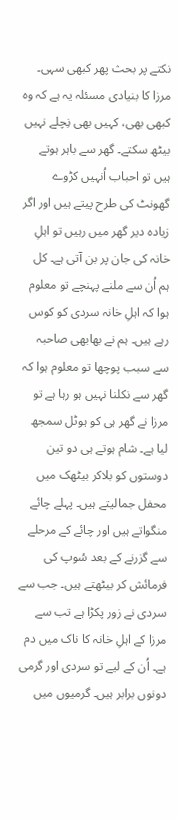نکتے پر بحث پھر کبھی سہی۔ مرزا کا بنیادی مسئلہ یہ ہے کہ وہ کبھی بھی، کہیں بھی نِچلے نہیں بیٹھ سکتے۔ گھر سے باہر ہوتے ہیں تو احباب اُنہیں کڑوے گھونٹ کی طرح پیتے ہیں اور اگر زیادہ دیر گھر میں رہیں تو اہلِ خانہ کی جان پر بن آتی ہے۔ کل ہم اُن سے ملنے پہنچے تو معلوم ہوا کہ اہلِ خانہ سردی کو کوس رہے ہیں۔ ہم نے بھابھی صاحبہ سے سبب پوچھا تو معلوم ہوا کہ گھر سے نکلنا نہیں ہو رہا ہے تو مرزا نے گھر ہی کو ہوٹل سمجھ لیا ہے۔ شام ہوتے ہی دو تین دوستوں کو بلاکر بیٹھک میں محفل جمالیتے ہیں۔ پہلے چائے منگواتے ہیں اور چائے کے مرحلے سے گزرنے کے بعد سُوپ کی فرمائش کر بیٹھتے ہیں۔ جب سے سردی نے زور پکڑا ہے تب سے مرزا کے اہلِ خانہ کا ناک میں دم ہے۔ اُن کے لیے تو سردی اور گرمی دونوں برابر ہیں۔ گرمیوں میں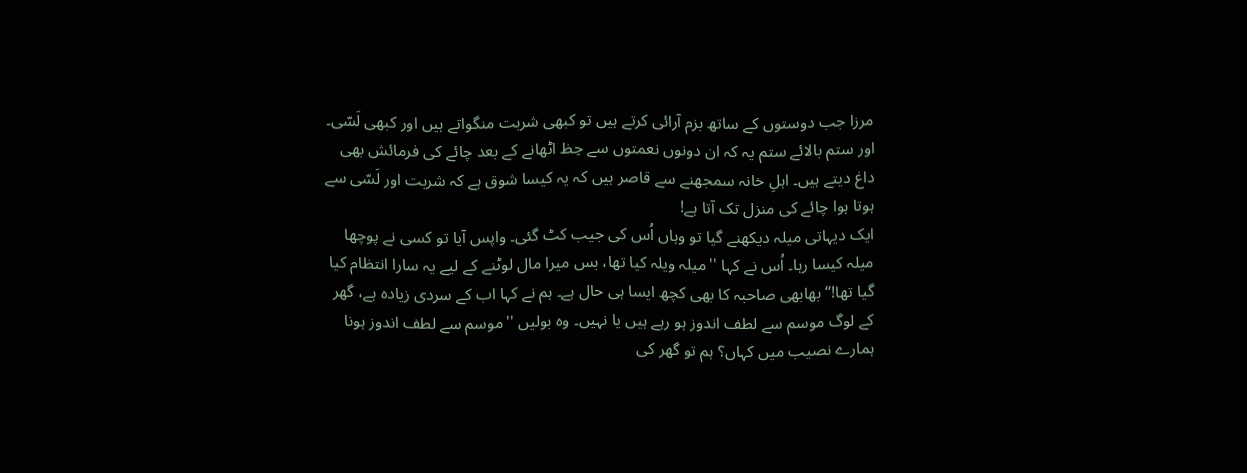مرزا جب دوستوں کے ساتھ بزم آرائی کرتے ہیں تو کبھی شربت منگواتے ہیں اور کبھی لَسّی۔ اور ستم بالائے ستم یہ کہ ان دونوں نعمتوں سے حِظ اٹھانے کے بعد چائے کی فرمائش بھی داغ دیتے ہیں۔ اہلِ خانہ سمجھنے سے قاصر ہیں کہ یہ کیسا شوق ہے کہ شربت اور لَسّی سے ہوتا ہوا چائے کی منزل تک آتا ہے!
ایک دیہاتی میلہ دیکھنے گیا تو وہاں اُس کی جیب کٹ گئی۔ واپس آیا تو کسی نے پوچھا میلہ کیسا رہا۔ اُس نے کہا ''میلہ ویلہ کیا تھا، بس میرا مال لوٹنے کے لیے یہ سارا انتظام کیا گیا تھا!‘‘ بھابھی صاحبہ کا بھی کچھ ایسا ہی حال ہے۔ ہم نے کہا اب کے سردی زیادہ ہے، گھر کے لوگ موسم سے لطف اندوز ہو رہے ہیں یا نہیں۔ وہ بولیں ''موسم سے لطف اندوز ہونا ہمارے نصیب میں کہاں؟ ہم تو گھر کی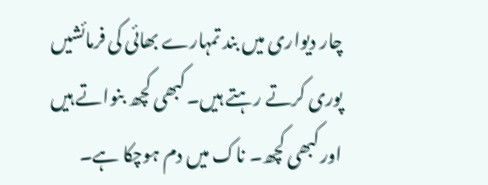چار دیواری میں بند تمہارے بھائی کی فرمائشیں پوری کرتے رہتے ہیں۔ کبھی کچھ بنواتے ہیں اور کبھی کچھ۔ ناک میں دم ہوچکا ہے۔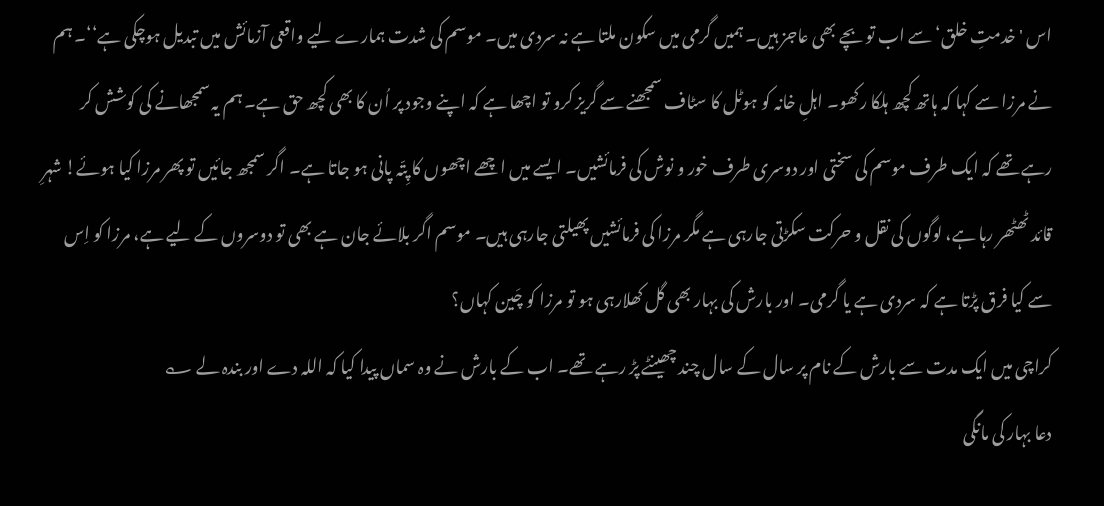اس 'خدمتِ خلق‘ سے اب تو بچے بھی عاجز ہیں۔ ہمیں گرمی میں سکون ملتا ہے نہ سردی میں۔ موسم کی شدت ہمارے لیے واقعی آزمائش میں تبدیل ہوچکی ہے‘‘۔ ہم نے مرزا سے کہا کہ ہاتھ کچھ ہلکا رکھو۔ اہلِ خانہ کو ہوٹل کا سٹاف سمجھنے سے گریز کرو تو اچھا ہے کہ اپنے وجود پر اُن کا بھی کچھ حق ہے۔ ہم یہ سمجھانے کی کوشش کر رہے تھے کہ ایک طرف موسم کی سختی اور دوسری طرف خور و نوش کی فرمائشیں۔ ایسے میں اچھے اچھوں کا پِتّہ پانی ہو جاتا ہے۔ اگر سمجھ جائیں تو پھر مرزا کیا ہوئے! شہرِ قائد ٹھٹھر رہا ہے، لوگوں کی نقل و حرکت سکڑتی جارہی ہے مگر مرزا کی فرمائشیں پھیلتی جارہی ہیں۔ موسم اگر بلائے جان ہے بھی تو دوسروں کے لیے ہے، مرزا کو اِس سے کیا فرق پڑتا ہے کہ سردی ہے یا گرمی۔ اور بارش کی بہار بھی گل کھلارہی ہو تو مرزا کو چَین کہاں؟
کراچی میں ایک مدت سے بارش کے نام پر سال کے سال چند چھینٹے پڑ رہے تھے۔ اب کے بارش نے وہ سماں پیدا کیا کہ اللہ دے اور بندہ لے ؎
دعا بہار کی مانگی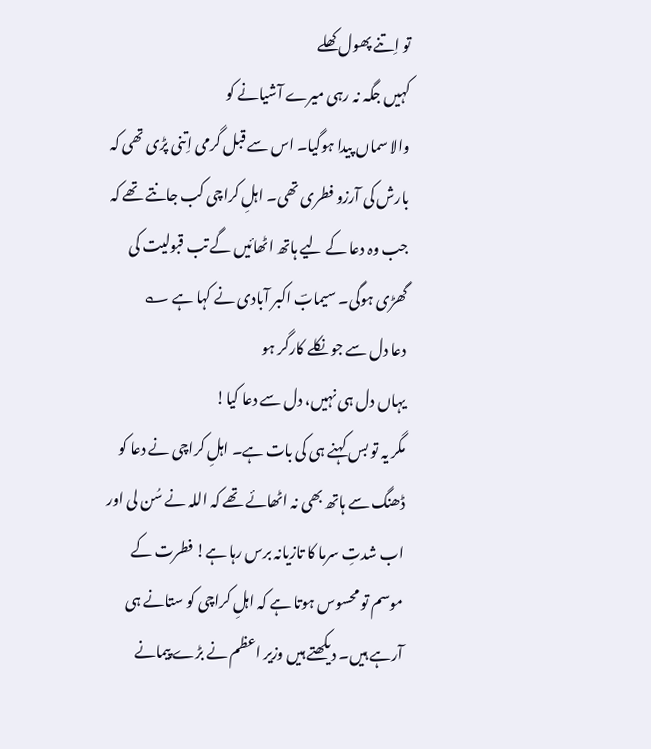تو اِتنے پھول کھلے
کہیں جگہ نہ رہی میرے آشیانے کو
والا سماں پیدا ہوگیا۔ اس سے قبل گرمی اِتنی پڑی تھی کہ بارش کی آرزو فطری تھی۔ اہلِ کراچی کب جانتے تھے کہ جب وہ دعا کے لیے ہاتھ اٹھائیں گے تب قبولیت کی گھڑی ہوگی۔ سیمابؔ اکبر آبادی نے کہا ہے ؎
دعا دل سے جو نکلے کارگر ہو
یہاں دل ہی نہیں، دل سے دعا کیا!
مگر یہ تو بس کہنے ہی کی بات ہے۔ اہلِ کراچی نے دعا کو ڈھنگ سے ہاتھ بھی نہ اٹھائے تھے کہ اللہ نے سُن لی اور اب شدتِ سرما کا تازیانہ برس رہا ہے! فطرت کے موسم تو محسوس ہوتا ہے کہ اہلِ کراچی کو ستانے ہی آرہے ہیں۔ دیکھتے ہیں وزیر اعظم نے بڑے پیمانے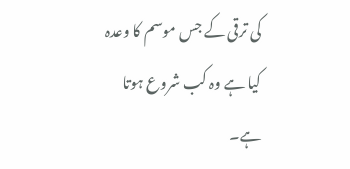کی ترقی کے جس موسم کا وعدہ کیا ہے وہ کب شروع ہوتا ہے۔